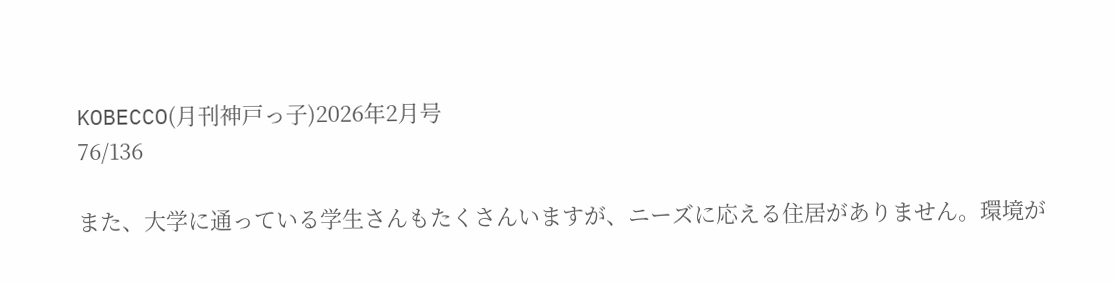KOBECCO(月刊神戸っ子)2026年2月号
76/136

また、大学に通っている学生さんもたくさんいますが、ニーズに応える住居がありません。環境が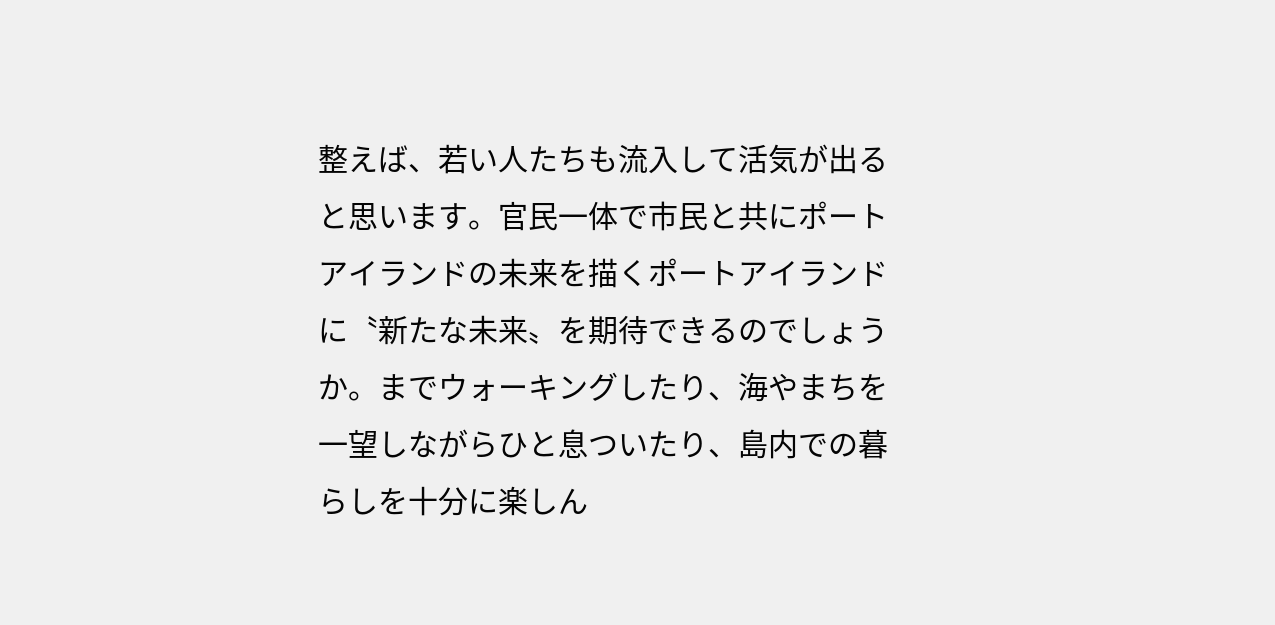整えば、若い人たちも流入して活気が出ると思います。官民一体で市民と共にポートアイランドの未来を描くポートアイランドに〝新たな未来〟を期待できるのでしょうか。までウォーキングしたり、海やまちを一望しながらひと息ついたり、島内での暮らしを十分に楽しん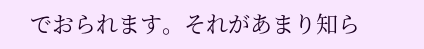でおられます。それがあまり知ら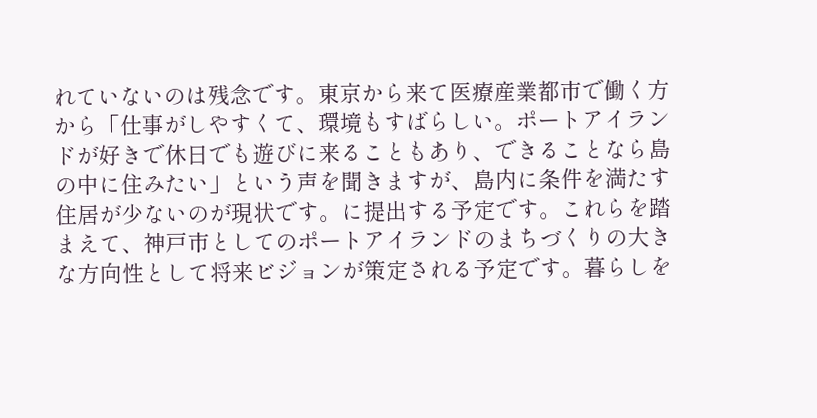れていないのは残念です。東京から来て医療産業都市で働く方から「仕事がしやすくて、環境もすばらしい。ポートアイランドが好きで休日でも遊びに来ることもあり、できることなら島の中に住みたい」という声を聞きますが、島内に条件を満たす住居が少ないのが現状です。に提出する予定です。これらを踏まえて、神戸市としてのポートアイランドのまちづくりの大きな方向性として将来ビジョンが策定される予定です。暮らしを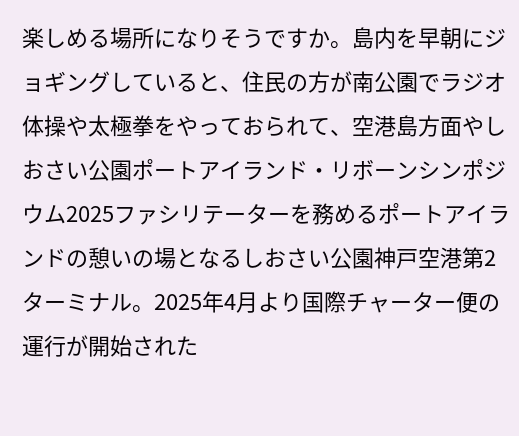楽しめる場所になりそうですか。島内を早朝にジョギングしていると、住民の方が南公園でラジオ体操や太極拳をやっておられて、空港島方面やしおさい公園ポートアイランド・リボーンシンポジウム2025ファシリテーターを務めるポートアイランドの憩いの場となるしおさい公園神戸空港第2ターミナル。2025年4月より国際チャーター便の運行が開始された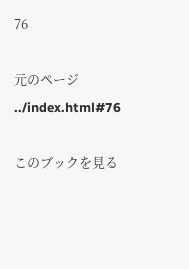76

元のページ  ../index.html#76

このブックを見る